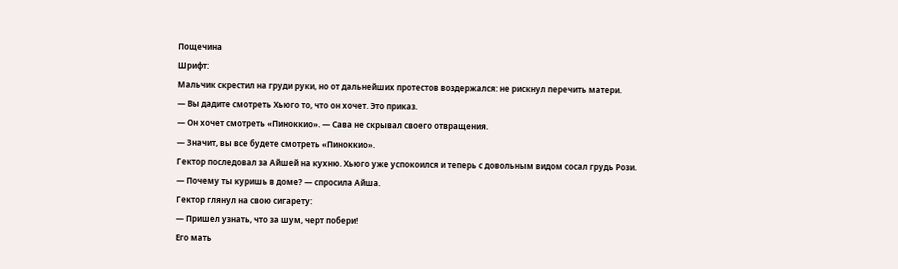Пощечина
Шрифт:
Мальчик скрестил на груди руки, но от дальнейших протестов воздержался: не рискнул перечить матери.
— Вы дадите смотреть Хьюго то, что он хочет. Это приказ.
— Он хочет смотреть «Пиноккио». — Сава не скрывал своего отвращения.
— Значит, вы все будете смотреть «Пиноккио».
Гектор последовал за Айшей на кухню. Хьюго уже успокоился и теперь с довольным видом сосал грудь Рози.
— Почему ты куришь в доме? — спросила Айша.
Гектор глянул на свою сигарету:
— Пришел узнать, что за шум, черт побери!
Его мать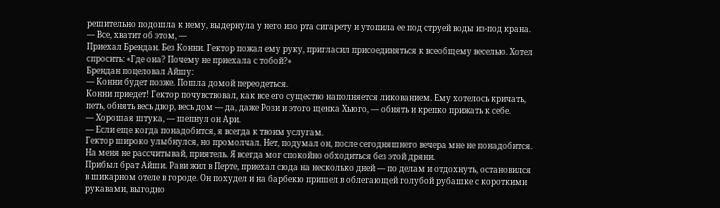решительно подошла к нему, выдернула у него изо рта сигарету и утопила ее под струей воды из-под крана.
— Все, хватит об этом, —
Приехал Брендан. Без Конни. Гектор пожал ему руку, пригласил присоединяться к всеобщему веселью. Хотел спросить: «Где она? Почему не приехала с тобой?»
Брендан поцеловал Айшу:
— Конни будет позже. Пошла домой переодеться.
Конни приедет! Гектор почувствовал, как все его существо наполняется ликованием. Ему хотелось кричать, петь, обнять весь двор, весь дом — да, даже Рози и этого щенка Хьюго, — обнять и крепко прижать к себе.
— Хорошая штука, — шепнул он Ари.
— Если еще когда понадобится, я всегда к твоим услугам.
Гектор широко улыбнулся, но промолчал. Нет, подумал он, после сегодняшнего вечера мне не понадобится. На меня не рассчитывай, приятель. Я всегда мог спокойно обходиться без этой дряни.
Прибыл брат Айши. Рави жил в Перте, приехал сюда на несколько дней — по делам и отдохнуть, остановился в шикарном отеле в городе. Он похудел и на барбекю пришел в облегающей голубой рубашке с короткими рукавами, выгодно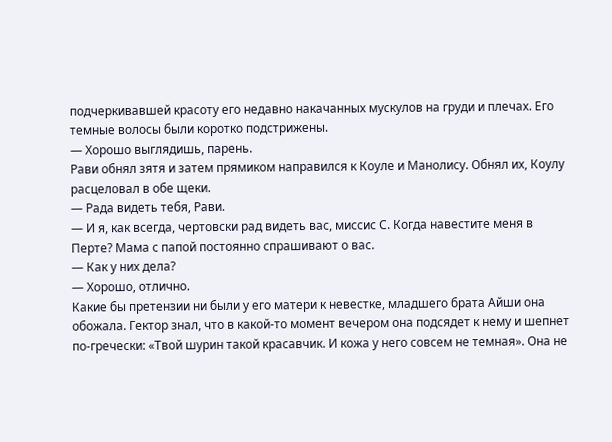подчеркивавшей красоту его недавно накачанных мускулов на груди и плечах. Его темные волосы были коротко подстрижены.
— Хорошо выглядишь, парень.
Рави обнял зятя и затем прямиком направился к Коуле и Манолису. Обнял их, Коулу расцеловал в обе щеки.
— Рада видеть тебя, Рави.
— И я, как всегда, чертовски рад видеть вас, миссис С. Когда навестите меня в Перте? Мама с папой постоянно спрашивают о вас.
— Как у них дела?
— Хорошо, отлично.
Какие бы претензии ни были у его матери к невестке, младшего брата Айши она обожала. Гектор знал, что в какой-то момент вечером она подсядет к нему и шепнет по-гречески: «Твой шурин такой красавчик. И кожа у него совсем не темная». Она не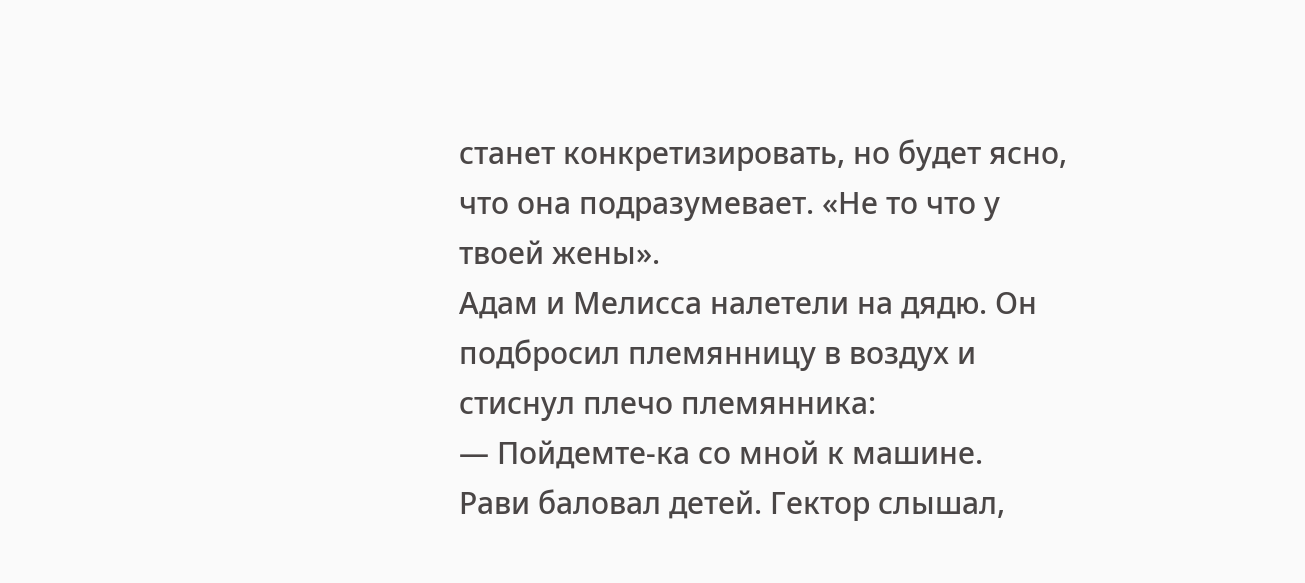станет конкретизировать, но будет ясно, что она подразумевает. «Не то что у твоей жены».
Адам и Мелисса налетели на дядю. Он подбросил племянницу в воздух и стиснул плечо племянника:
— Пойдемте-ка со мной к машине.
Рави баловал детей. Гектор слышал,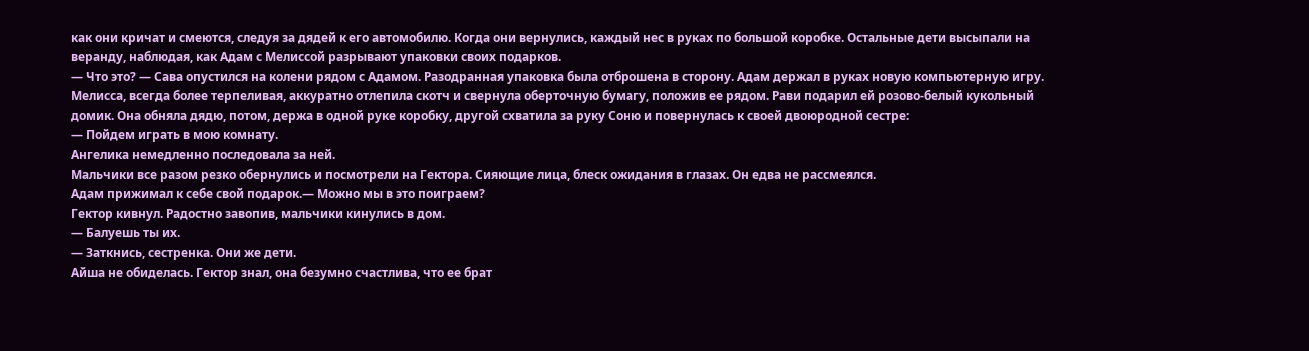как они кричат и смеются, следуя за дядей к его автомобилю. Когда они вернулись, каждый нес в руках по большой коробке. Остальные дети высыпали на веранду, наблюдая, как Адам с Мелиссой разрывают упаковки своих подарков.
— Что это? — Сава опустился на колени рядом с Адамом. Разодранная упаковка была отброшена в сторону. Адам держал в руках новую компьютерную игру. Мелисса, всегда более терпеливая, аккуратно отлепила скотч и свернула оберточную бумагу, положив ее рядом. Рави подарил ей розово-белый кукольный домик. Она обняла дядю, потом, держа в одной руке коробку, другой схватила за руку Соню и повернулась к своей двоюродной сестре:
— Пойдем играть в мою комнату.
Ангелика немедленно последовала за ней.
Мальчики все разом резко обернулись и посмотрели на Гектора. Сияющие лица, блеск ожидания в глазах. Он едва не рассмеялся.
Адам прижимал к себе свой подарок.— Можно мы в это поиграем?
Гектор кивнул. Радостно завопив, мальчики кинулись в дом.
— Балуешь ты их.
— Заткнись, сестренка. Они же дети.
Айша не обиделась. Гектор знал, она безумно счастлива, что ее брат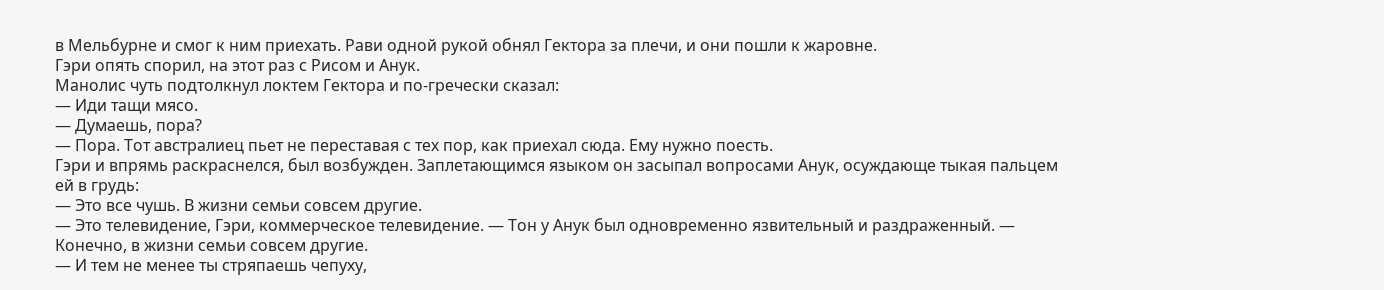в Мельбурне и смог к ним приехать. Рави одной рукой обнял Гектора за плечи, и они пошли к жаровне.
Гэри опять спорил, на этот раз с Рисом и Анук.
Манолис чуть подтолкнул локтем Гектора и по-гречески сказал:
— Иди тащи мясо.
— Думаешь, пора?
— Пора. Тот австралиец пьет не переставая с тех пор, как приехал сюда. Ему нужно поесть.
Гэри и впрямь раскраснелся, был возбужден. Заплетающимся языком он засыпал вопросами Анук, осуждающе тыкая пальцем ей в грудь:
— Это все чушь. В жизни семьи совсем другие.
— Это телевидение, Гэри, коммерческое телевидение. — Тон у Анук был одновременно язвительный и раздраженный. — Конечно, в жизни семьи совсем другие.
— И тем не менее ты стряпаешь чепуху,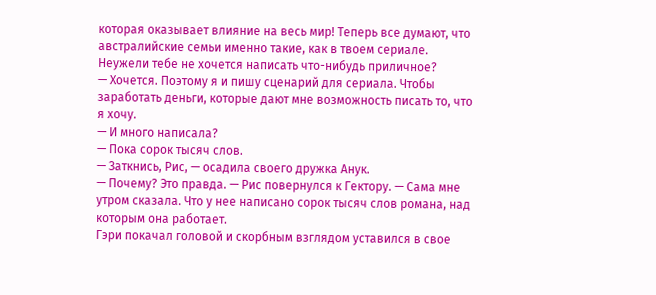которая оказывает влияние на весь мир! Теперь все думают, что австралийские семьи именно такие, как в твоем сериале. Неужели тебе не хочется написать что-нибудь приличное?
— Хочется. Поэтому я и пишу сценарий для сериала. Чтобы заработать деньги, которые дают мне возможность писать то, что я хочу.
— И много написала?
— Пока сорок тысяч слов.
— Заткнись, Рис, — осадила своего дружка Анук.
— Почему? Это правда. — Рис повернулся к Гектору. — Сама мне утром сказала. Что у нее написано сорок тысяч слов романа, над которым она работает.
Гэри покачал головой и скорбным взглядом уставился в свое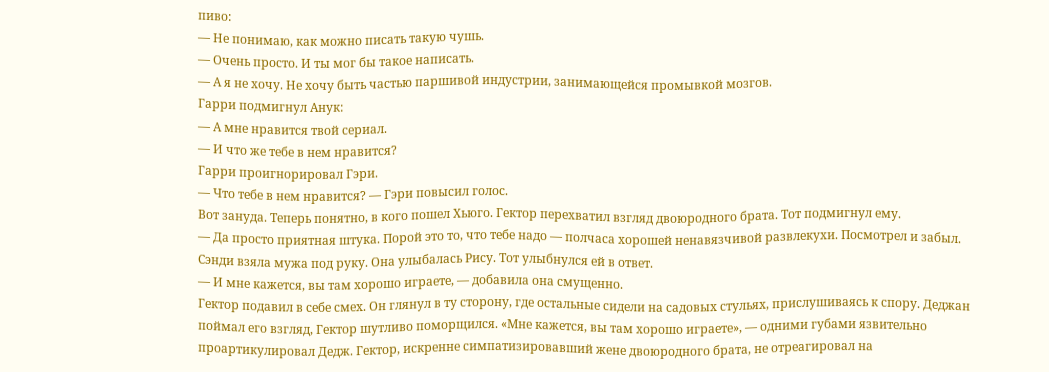пиво:
— Не понимаю, как можно писать такую чушь.
— Очень просто. И ты мог бы такое написать.
— А я не хочу. Не хочу быть частью паршивой индустрии, занимающейся промывкой мозгов.
Гарри подмигнул Анук:
— А мне нравится твой сериал.
— И что же тебе в нем нравится?
Гарри проигнорировал Гэри.
— Что тебе в нем нравится? — Гэри повысил голос.
Вот зануда. Теперь понятно, в кого пошел Хьюго. Гектор перехватил взгляд двоюродного брата. Тот подмигнул ему.
— Да просто приятная штука. Порой это то, что тебе надо — полчаса хорошей ненавязчивой развлекухи. Посмотрел и забыл.
Сэнди взяла мужа под руку. Она улыбалась Рису. Тот улыбнулся ей в ответ.
— И мне кажется, вы там хорошо играете, — добавила она смущенно.
Гектор подавил в себе смех. Он глянул в ту сторону, где остальные сидели на садовых стульях, прислушиваясь к спору. Деджан поймал его взгляд, Гектор шутливо поморщился. «Мне кажется, вы там хорошо играете», — одними губами язвительно проартикулировал Дедж. Гектор, искренне симпатизировавший жене двоюродного брата, не отреагировал на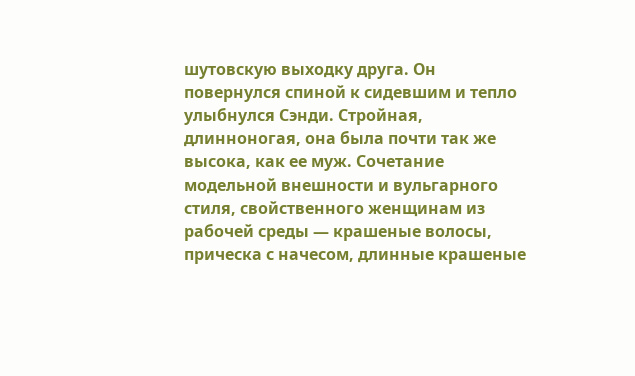шутовскую выходку друга. Он повернулся спиной к сидевшим и тепло улыбнулся Сэнди. Стройная, длинноногая, она была почти так же высока, как ее муж. Сочетание модельной внешности и вульгарного стиля, свойственного женщинам из рабочей среды — крашеные волосы, прическа с начесом, длинные крашеные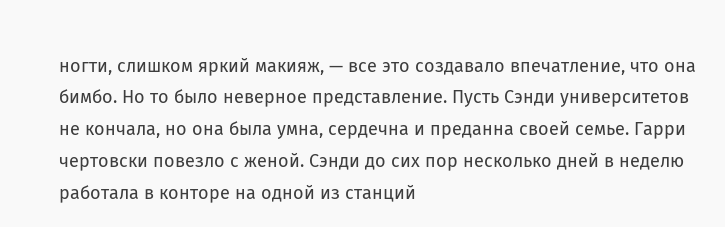ногти, слишком яркий макияж, — все это создавало впечатление, что она бимбо. Но то было неверное представление. Пусть Сэнди университетов не кончала, но она была умна, сердечна и преданна своей семье. Гарри чертовски повезло с женой. Сэнди до сих пор несколько дней в неделю работала в конторе на одной из станций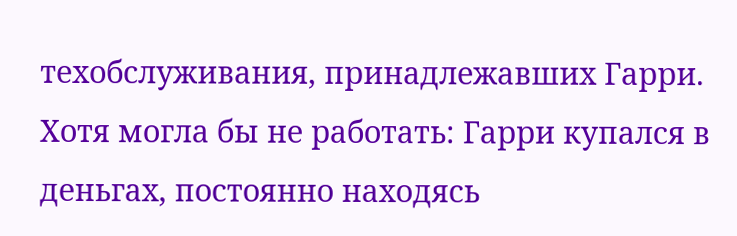техобслуживания, принадлежавших Гарри. Хотя могла бы не работать: Гарри купался в деньгах, постоянно находясь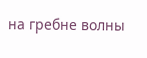на гребне волны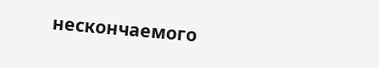нескончаемого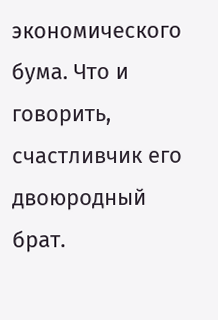экономического бума. Что и говорить, счастливчик его двоюродный брат.